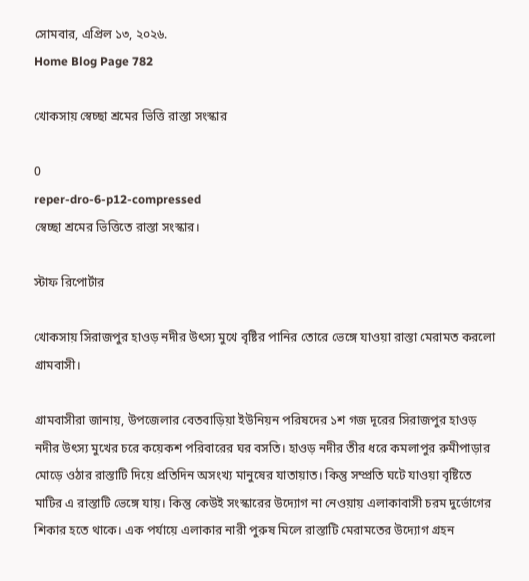সোমবার, এপ্রিল ১৩, ২০২৬.
Home Blog Page 782

খোকসায় স্বেচ্ছা শ্রমের ভিত্তি রাস্তা সংস্কার

0
reper-dro-6-p12-compressed
স্বেচ্ছা শ্রমের ভিত্তিতে রাস্তা সংস্কার।

স্টাফ রিপোর্টার

খোকসায় সিরাজপুর হাওড় নদীর উৎস্য মুখে বৃষ্টির পানির তোরে ভেঙ্গে যাওয়া রাস্তা মেরামত করলো গ্রামবাসী।

গ্রামবাসীরা জানায়, উপজেলার বেতবাড়িয়া ইউনিয়ন পরিষদের ১শ গজ দূরের সিরাজপুর হাওড় নদীর উৎস্য মুখের চরে কয়েকশ পরিবারের ঘর বসতি। হাওড় নদীর তীর ধরে কমলাপুর রুমীপাড়ার মোড়ে ওঠার রাস্তাটি দিয়ে প্রতিদিন অসংখ্য মানুষের যাতায়াত। কিন্তু সম্প্রতি ঘটে যাওয়া বৃষ্টিতে মাটির এ রাস্তাটি ভেঙ্গে যায়। কিন্তু কেউই সংস্কারের উদ্যোগ না নেওয়ায় এলাকাবাসী চরম দুর্ভোগের শিকার হতে থাকে। এক পর্যায়ে এলাকার নারী পুরুষ মিলে রাস্তাটি মেরামতের উদ্যোগ গ্রহন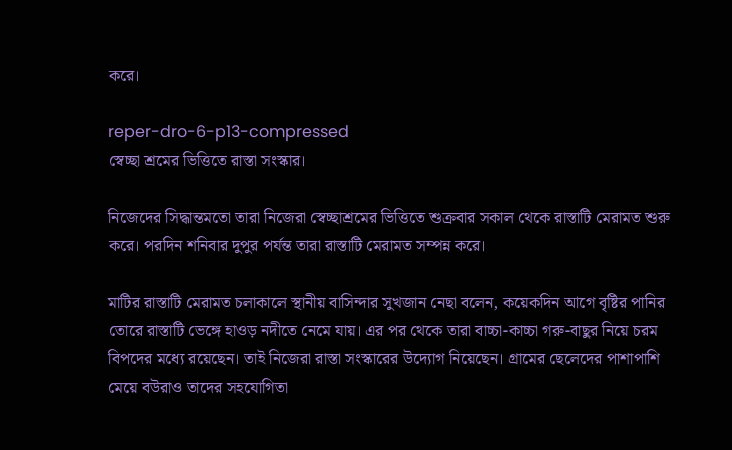করে।

reper-dro-6-p13-compressed
স্বেচ্ছা শ্রমের ভিত্তিতে রাস্তা সংস্কার।

নিজেদের সিদ্ধান্তমতো তারা নিজেরা স্বেচ্ছাশ্রমের ভিত্তিতে শুক্রবার সকাল থেকে রাস্তাটি মেরামত শুরু করে। পরদিন শনিবার দুপুর পর্যন্ত তারা রাস্তাটি মেরামত সম্পন্ন করে।

মাটির রাস্তাটি মেরামত চলাকালে স্থানীয় বাসিন্দার সুখজান নেছা বলেন, কয়েকদিন আগে বৃষ্টির পানির তোরে রাস্তাটি ভেঙ্গে হাওড় নদীতে নেমে যায়। এর পর থেকে তারা বাচ্চা-কাচ্চা গরু-বাছুর নিয়ে চরম বিপদের মধ্যে রয়েছেন। তাই নিজেরা রাস্তা সংস্কারের উদ্যোগ নিয়েছেন। গ্রামের ছেলেদের পাশাপাশি মেয়ে বউরাও তাদের সহযোগিতা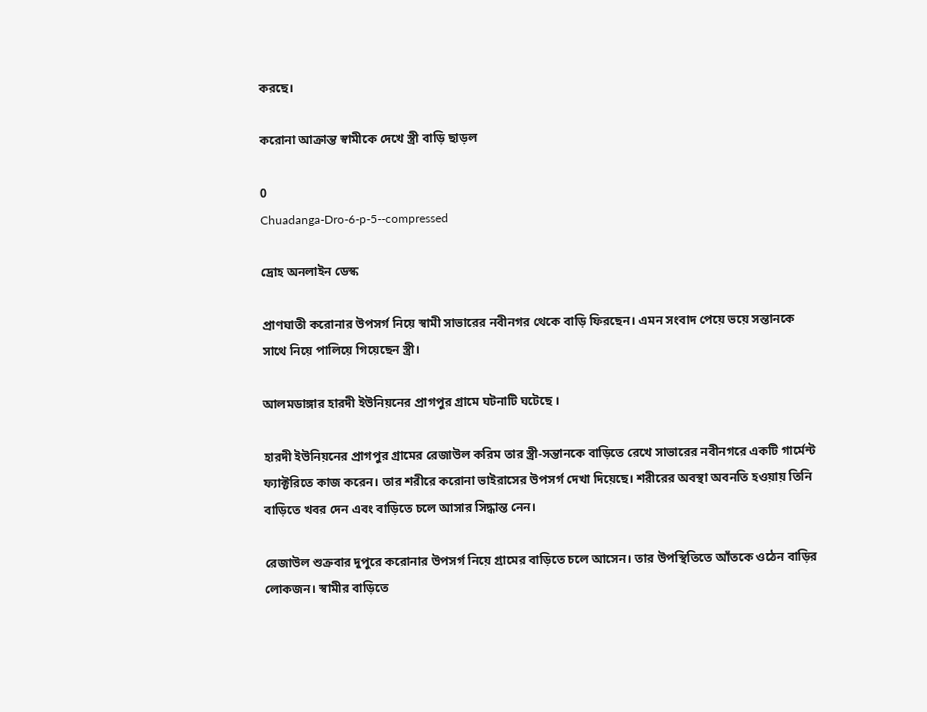করছে।

করোনা আক্রান্ত স্বামীকে দেখে স্ত্রী বাড়ি ছাড়ল

0
Chuadanga-Dro-6-p-5--compressed

দ্রোহ অনলাইন ডেস্ক

প্রাণঘাতী করোনার উপসর্গ নিয়ে স্বামী সাভারের নবীনগর থেকে বাড়ি ফিরছেন। এমন সংবাদ পেয়ে ভয়ে সন্তানকে সাথে নিয়ে পালিয়ে গিয়েছেন স্ত্রী।

আলমডাঙ্গার হারদী ইউনিয়নের প্রাগপুর গ্রামে ঘটনাটি ঘটেছে ।

হারদী ইউনিয়নের প্রাগপুর গ্রামের রেজাউল করিম তার স্ত্রী-সন্তানকে বাড়িতে রেখে সাভারের নবীনগরে একটি গার্মেন্ট ফ্যাক্টরিতে কাজ করেন। তার শরীরে করোনা ভাইরাসের উপসর্গ দেখা দিয়েছে। শরীরের অবস্থা অবনতি হওয়ায় তিনি বাড়িতে খবর দেন এবং বাড়িতে চলে আসার সিদ্ধান্ত নেন।

রেজাউল শুক্রবার দুপুরে করোনার উপসর্গ নিয়ে গ্রামের বাড়িতে চলে আসেন। তার উপস্থিতিতে আঁতকে ওঠেন বাড়ির লোকজন। স্বামীর বাড়িতে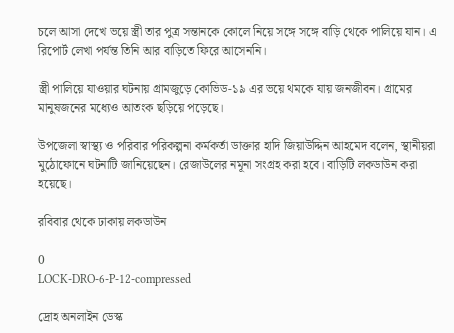চলে আসা দেখে ভয়ে স্ত্রী তার পুত্র সন্তানকে কোলে নিয়ে সঙ্গে সঙ্গে বাড়ি থেকে পালিয়ে যান। এ রিপোর্ট লেখা পর্যন্ত তিনি আর বাড়িতে ফিরে আসেননি।

স্ত্রী পালিয়ে যাওয়ার ঘটনায় গ্রামজুড়ে কোভিড-১৯ এর ভয়ে থমকে যায় জনজীবন। গ্রামের মানুষজনের মধ্যেও আতংক ছড়িয়ে পড়েছে।

উপজেলা স্বাস্থ্য ও পরিবার পরিকল্পনা কর্মকর্তা ডাক্তার হাদি জিয়াউদ্দিন আহমেদ বলেন, স্থানীয়রা মুঠোফোনে ঘটনাটি জানিয়েছেন। রেজাউলের নমূনা সংগ্রহ করা হবে। বাড়িটি লকডাউন করা হয়েছে।

রবিবার থেকে ঢাকায় লকডাউন

0
LOCK-DRO-6-P-12-compressed

দ্রোহ অনলাইন ডেস্ক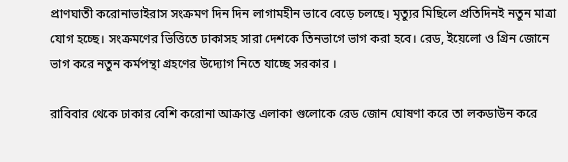প্রাণঘাতী করোনাভাইরাস সংক্রমণ দিন দিন লাগামহীন ভাবে বেড়ে চলছে। মৃত্যুর মিছিলে প্রতিদিনই নতুন মাত্রা যোগ হচ্ছে। সংক্রমণের ভিত্তিতে ঢাকাসহ সারা দেশকে তিনভাগে ভাগ করা হবে। রেড, ইয়েলো ও গ্রিন জোনে ভাগ করে নতুন কর্মপন্থা গ্রহণের উদ্যোগ নিতে যাচ্ছে সরকার ।

রাবিবার থেকে ঢাকার বেশি করোনা আক্রান্ত এলাকা গুলোকে রেড জোন ঘোষণা করে তা লকডাউন করে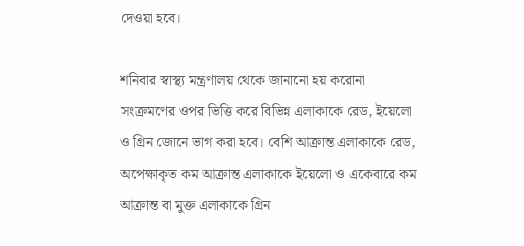দেওয়া হবে।

শনিবার স্বাস্থ্য মন্ত্রণালয় থেকে জানানো হয় করোনা সংক্রমণের ওপর ভিত্তি করে বিভিন্ন এলাকাকে রেড, ইয়েলো ও গ্রিন জোনে ভাগ করা হবে। বেশি আক্রান্ত এলাকাকে রেড, অপেক্ষাকৃত কম আক্রান্ত এলাকাকে ইয়েলো ও একেবারে কম আক্রান্ত বা মুক্ত এলাকাকে গ্রিন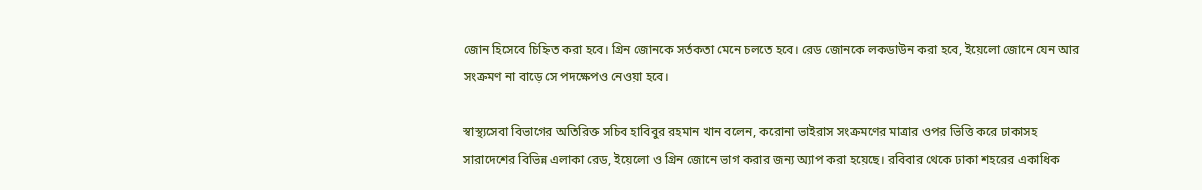জোন হিসেবে চিহ্নিত করা হবে। গ্রিন জোনকে সর্তকতা মেনে চলতে হবে। রেড জোনকে লকডাউন করা হবে, ইয়েলো জোনে যেন আর সংক্রমণ না বাড়ে সে পদক্ষেপও নেওয়া হবে।

স্বাস্থ্যসেবা বিভাগের অতিরিক্ত সচিব হাবিবুর রহমান খান বলেন, করোনা ভাইরাস সংক্রমণের মাত্রার ওপর ভিত্তি করে ঢাকাসহ সারাদেশের বিভিন্ন এলাকা রেড, ইয়েলো ও গ্রিন জোনে ভাগ করার জন্য অ্যাপ করা হয়েছে। রবিবার থেকে ঢাকা শহরের একাধিক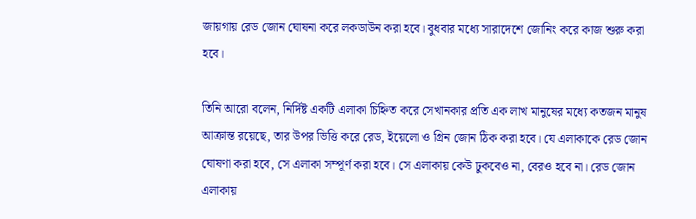জায়গায় রেড জোন ঘোষনা করে লকডাউন করা হবে। বুধবার মধ্যে সারাদেশে জোনিং করে কাজ শুরু করা হবে।

তিনি আরো বলেন, নির্দিষ্ট একটি এলাকা চিহ্নিত করে সেখানকার প্রতি এক লাখ মানুষের মধ্যে কতজন মানুষ আক্রান্ত রয়েছে, তার উপর ভিত্তি করে রেড, ইয়েলো ও গ্রিন জোন ঠিক করা হবে। যে এলাকাকে রেড জোন ঘোষণা করা হবে, সে এলাকা সম্পূর্ণ করা হবে। সে এলাকায় কেউ ঢুকবেও না, বেরও হবে না। রেড জোন এলাকায়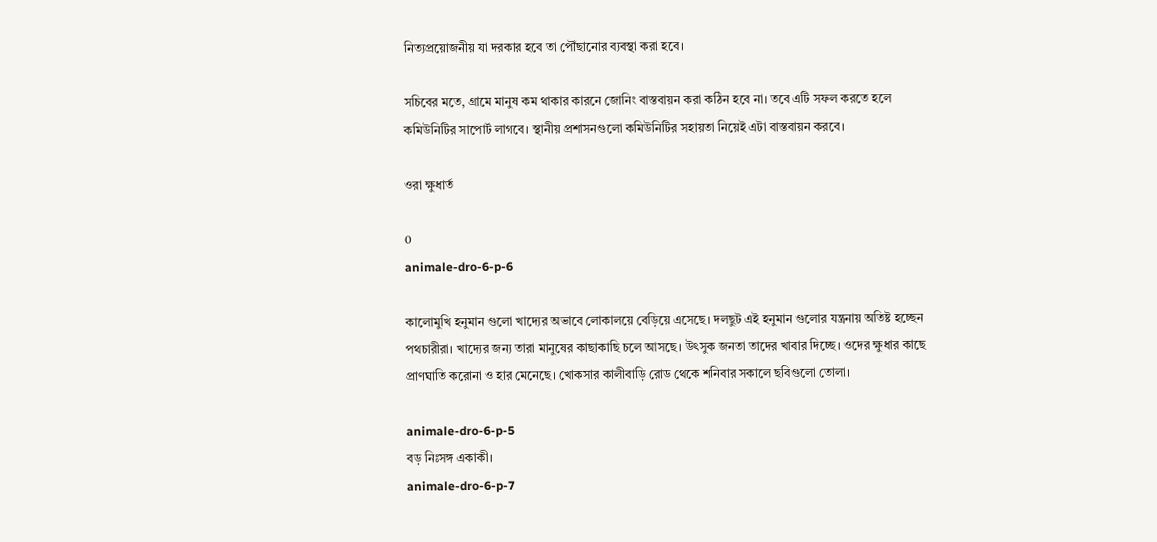নিত্যপ্রয়োজনীয় যা দরকার হবে তা পৌঁছানোর ব্যবস্থা করা হবে।

সচিবের মতে, গ্রামে মানুষ কম থাকার কারনে জোনিং বাস্তবায়ন করা কঠিন হবে না। তবে এটি সফল করতে হলে কমিউনিটির সাপোর্ট লাগবে। স্থানীয় প্রশাসনগুলো কমিউনিটির সহায়তা নিয়েই এটা বাস্তবায়ন করবে।

ওরা ক্ষুধার্ত

0
animale-dro-6-p-6

কালোমুখি হনুমান গুলো খাদ্যের অভাবে লোকালয়ে বেড়িয়ে এসেছে। দলছুট এই হনুমান গুলোর যন্ত্রনায় অতিষ্ট হচ্ছেন পথচারীরা। খাদ্যের জন্য তারা মানুষের কাছাকাছি চলে আসছে। উৎসুক জনতা তাদের খাবার দিচ্ছে। ওদের ক্ষুধার কাছে প্রাণঘাতি করোনা ও হার মেনেছে। খোকসার কালীবাড়ি রোড থেকে শনিবার সকালে ছবিগুলো তোলা।

animale-dro-6-p-5
বড় নিঃসঙ্গ একাকী।
animale-dro-6-p-7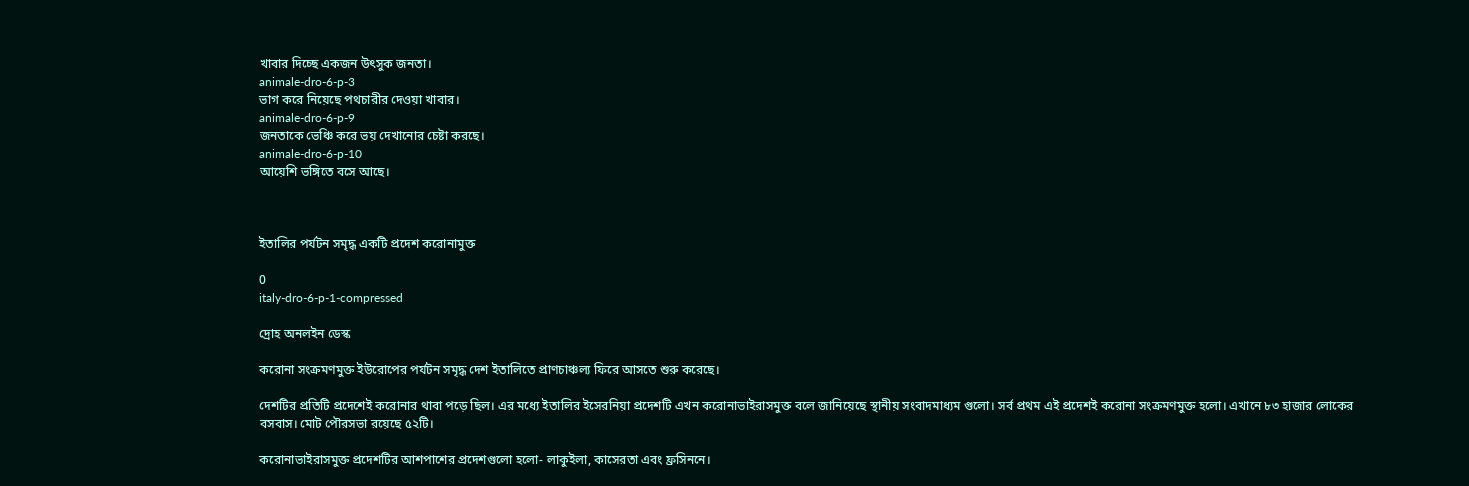খাবার দিচ্ছে একজন উৎসুক জনতা।
animale-dro-6-p-3
ভাগ করে নিয়েছে পথচারীর দেওয়া খাবার।
animale-dro-6-p-9
জনতাকে ভেঞ্চি করে ভয় দেখানোর চেষ্টা করছে।
animale-dro-6-p-10
আয়েশি ভঙ্গিতে বসে আছে।



ইতালির পর্যটন সমৃদ্ধ একটি প্রদেশ করোনামুক্ত

0
italy-dro-6-p-1-compressed

দ্রোহ অনলইন ডেস্ক

করোনা সংক্রমণমুক্ত ইউরোপের পর্যটন সমৃদ্ধ দেশ ইতালিতে প্রাণচাঞ্চল্য ফিরে আসতে শুরু করেছে।

দেশটির প্রতিটি প্রদেশেই করোনার থাবা পড়ে ছিল। এর মধ্যে ইতালির ইসেরনিয়া প্রদেশটি এখন করোনাভাইরাসমুক্ত বলে জানিয়েছে স্থানীয় সংবাদমাধ্যম গুলো। সর্ব প্রথম এই প্রদেশই করোনা সংক্রমণমুক্ত হলো। এখানে ৮৩ হাজার লোকের বসবাস। মোট পৌরসভা রয়েছে ৫২টি।

করোনাভাইরাসমুক্ত প্রদেশটির আশপাশের প্রদেশগুলো হলো- লাকুইলা, কাসেরতা এবং ফ্রসিননে।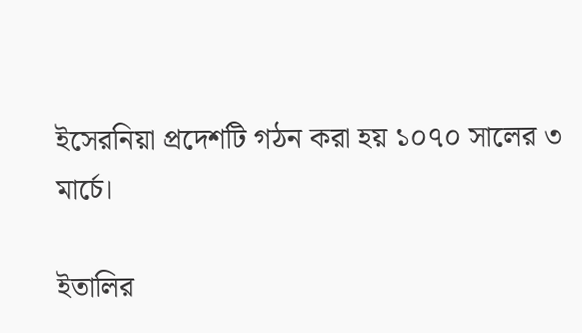ইসেরনিয়া প্রদেশটি গঠন করা হয় ১০৭০ সালের ৩ মার্চে।

ইতালির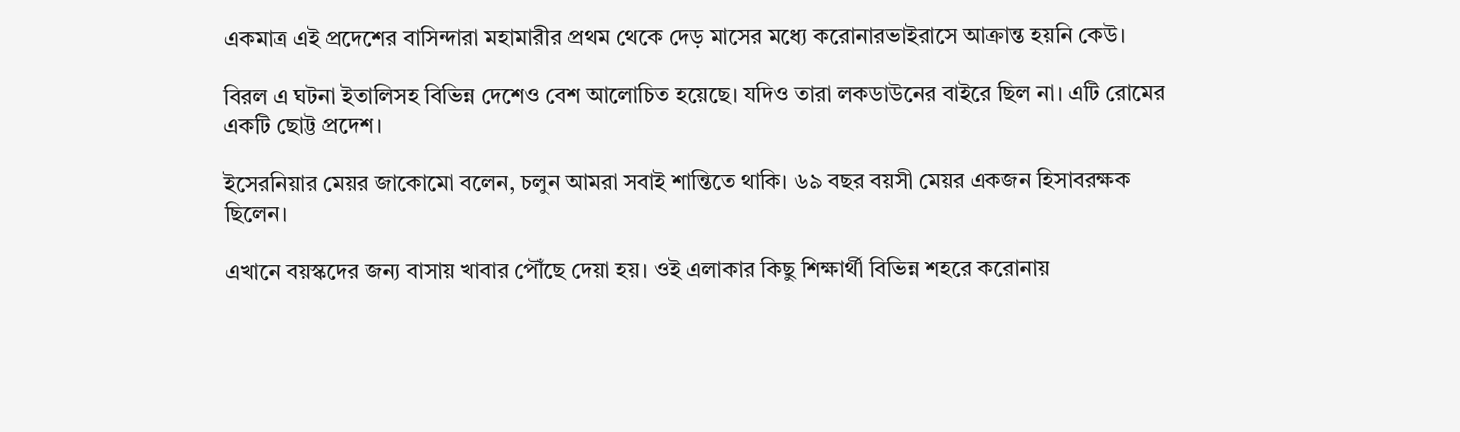একমাত্র এই প্রদেশের বাসিন্দারা মহামারীর প্রথম থেকে দেড় মাসের মধ্যে করোনারভাইরাসে আক্রান্ত হয়নি কেউ।

বিরল এ ঘটনা ইতালিসহ বিভিন্ন দেশেও বেশ আলোচিত হয়েছে। যদিও তারা লকডাউনের বাইরে ছিল না। এটি রোমের একটি ছোট্ট প্রদেশ।

ইসেরনিয়ার মেয়র জাকোমো বলেন, চলুন আমরা সবাই শান্তিতে থাকি। ৬৯ বছর বয়সী মেয়র একজন হিসাবরক্ষক ছিলেন।

এখানে বয়স্কদের জন্য বাসায় খাবার পৌঁছে দেয়া হয়। ওই এলাকার কিছু শিক্ষার্থী বিভিন্ন শহরে করোনায়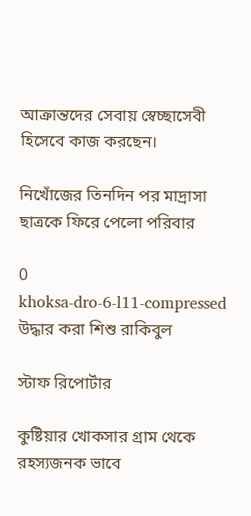আক্রান্তদের সেবায় স্বেচ্ছাসেবী হিসেবে কাজ করছেন।

নিখোঁজের তিনদিন পর মাদ্রাসা ছাত্রকে ফিরে পেলো পরিবার

0
khoksa-dro-6-l11-compressed
উদ্ধার করা শিশু রাকিবুল

স্টাফ রিপোর্টার

কুষ্টিয়ার খোকসার গ্রাম থেকে রহস্যজনক ভাবে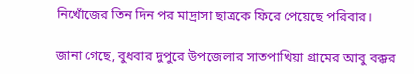নিখোঁজের তিন দিন পর মাদ্রাসা ছাত্রকে ফিরে পেয়েছে পরিবার।

জানা গেছে, বুধবার দুপুরে উপজেলার সাতপাখিয়া গ্রামের আবু বক্কর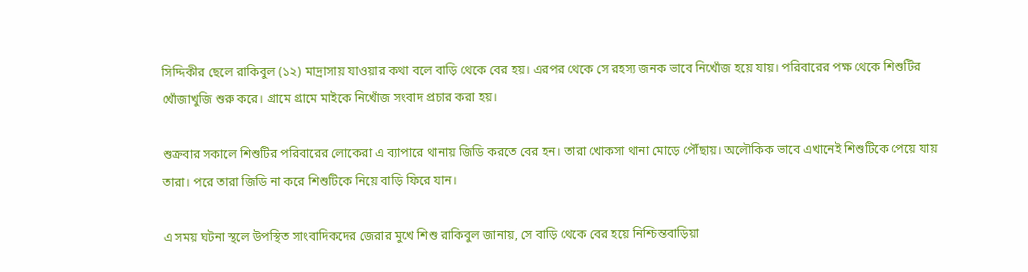সিদ্দিকীর ছেলে রাকিবুল (১২) মাদ্রাসায় যাওয়ার কথা বলে বাড়ি থেকে বের হয়। এরপর থেকে সে রহস্য জনক ভাবে নিখোঁজ হয়ে যায়। পরিবারের পক্ষ থেকে শিশুটির খোঁজাখুজি শুরু করে। গ্রামে গ্রামে মাইকে নিখোঁজ সংবাদ প্রচার করা হয়।

শুক্রবার সকালে শিশুটির পরিবারের লোকেরা এ ব্যাপারে থানায় জিডি করতে বের হন। তারা খোকসা থানা মোড়ে পৌঁছায়। অলৌকিক ভাবে এখানেই শিশুটিকে পেয়ে যায় তারা। পরে তারা জিডি না করে শিশুটিকে নিয়ে বাড়ি ফিরে যান।

এ সময় ঘটনা স্থলে উপস্থিত সাংবাদিকদের জেরার মুখে শিশু রাকিবুল জানায়, সে বাড়ি থেকে বের হয়ে নিশ্চিন্তবাড়িয়া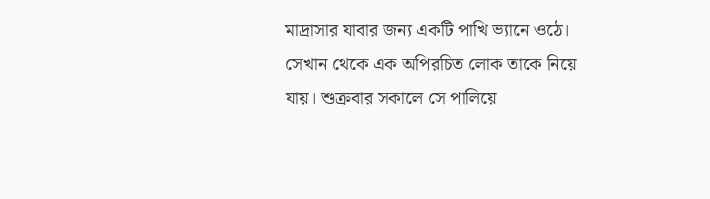মাদ্রাসার যাবার জন্য একটি পাখি ভ্যানে ওঠে। সেখান থেকে এক অপিরচিত লোক তাকে নিয়ে যায়। শুক্রবার সকালে সে পালিয়ে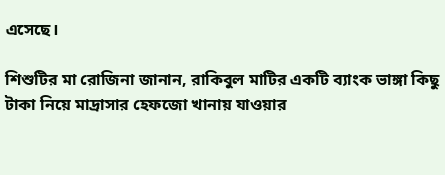এসেছে।

শিশুটির মা রোজিনা জানান, রাকিবুল মাটির একটি ব্যাংক ভাঙ্গা কিছু টাকা নিয়ে মাদ্রাসার হেফজো খানায় যাওয়ার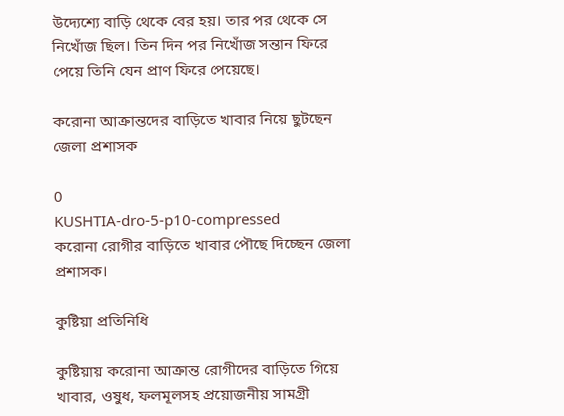উদ্যেশ্যে বাড়ি থেকে বের হয়। তার পর থেকে সে নিখোঁজ ছিল। তিন দিন পর নিখোঁজ সন্তান ফিরে পেয়ে তিনি যেন প্রাণ ফিরে পেয়েছে।

করোনা আক্রান্তদের বাড়িতে খাবার নিয়ে ছুটছেন জেলা প্রশাসক

0
KUSHTIA-dro-5-p10-compressed
করোনা রোগীর বাড়িতে খাবার পৌছে দিচ্ছেন জেলা প্রশাসক।

কুষ্টিয়া প্রতিনিধি

কুষ্টিয়ায় করোনা আক্রান্ত রোগীদের বাড়িতে গিয়ে খাবার, ওষুধ, ফলমূলসহ প্রয়োজনীয় সামগ্রী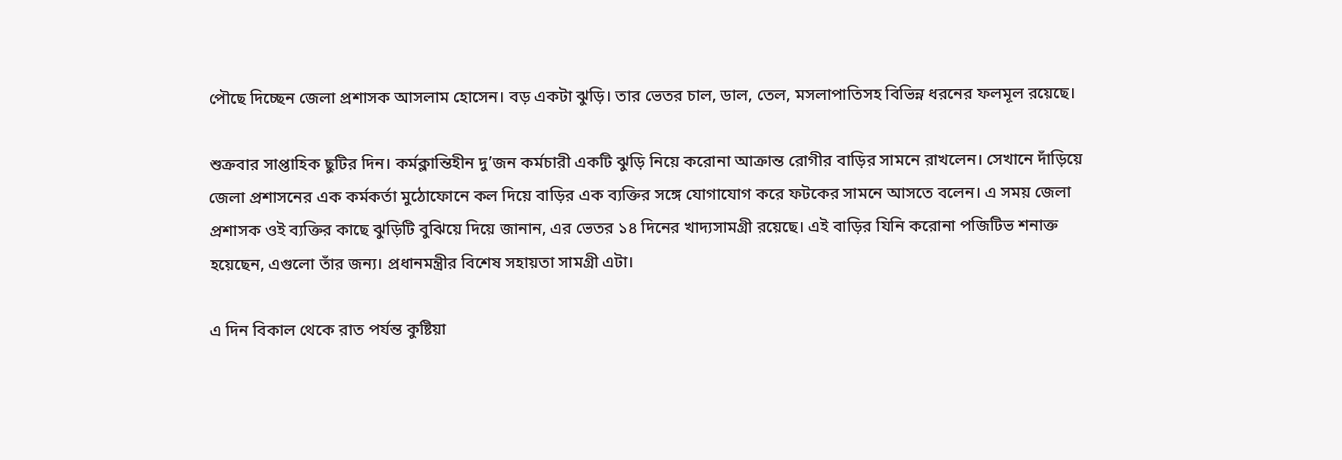পৌছে দিচ্ছেন জেলা প্রশাসক আসলাম হোসেন। বড় একটা ঝুড়ি। তার ভেতর চাল, ডাল, তেল, মসলাপাতিসহ বিভিন্ন ধরনের ফলমূল রয়েছে।

শুক্রবার সাপ্তাহিক ছুটির দিন। কর্মক্লান্তিহীন দু’জন কর্মচারী একটি ঝুড়ি নিয়ে করোনা আক্রান্ত রোগীর বাড়ির সামনে রাখলেন। সেখানে দাঁড়িয়ে জেলা প্রশাসনের এক কর্মকর্তা মুঠোফোনে কল দিয়ে বাড়ির এক ব্যক্তির সঙ্গে যোগাযোগ করে ফটকের সামনে আসতে বলেন। এ সময় জেলা প্রশাসক ওই ব্যক্তির কাছে ঝুড়িটি বুঝিয়ে দিয়ে জানান, এর ভেতর ১৪ দিনের খাদ্যসামগ্রী রয়েছে। এই বাড়ির যিনি করোনা পজিটিভ শনাক্ত হয়েছেন, এগুলো তাঁর জন্য। প্রধানমন্ত্রীর বিশেষ সহায়তা সামগ্রী এটা।

এ দিন বিকাল থেকে রাত পর্যন্ত কুষ্টিয়া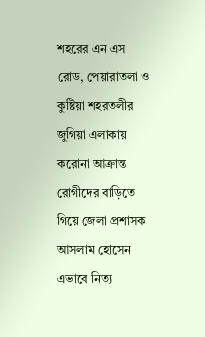শহরের এন এস রোড, পেয়ারাতলা ও কুষ্টিয়া শহরতলীর জুগিয়া এলাকায় করোনা আক্রান্ত রোগীদের বাড়িতে গিয়ে জেলা প্রশাসক আসলাম হোসেন এভাবে নিত্য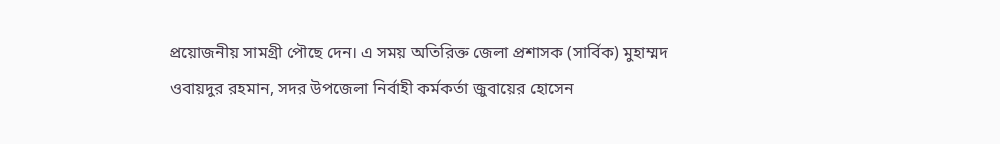প্রয়োজনীয় সামগ্রী পৌছে দেন। এ সময় অতিরিক্ত জেলা প্রশাসক (সার্বিক) মুহাম্মদ ওবায়দুর রহমান, সদর উপজেলা নির্বাহী কর্মকর্তা জুবায়ের হোসেন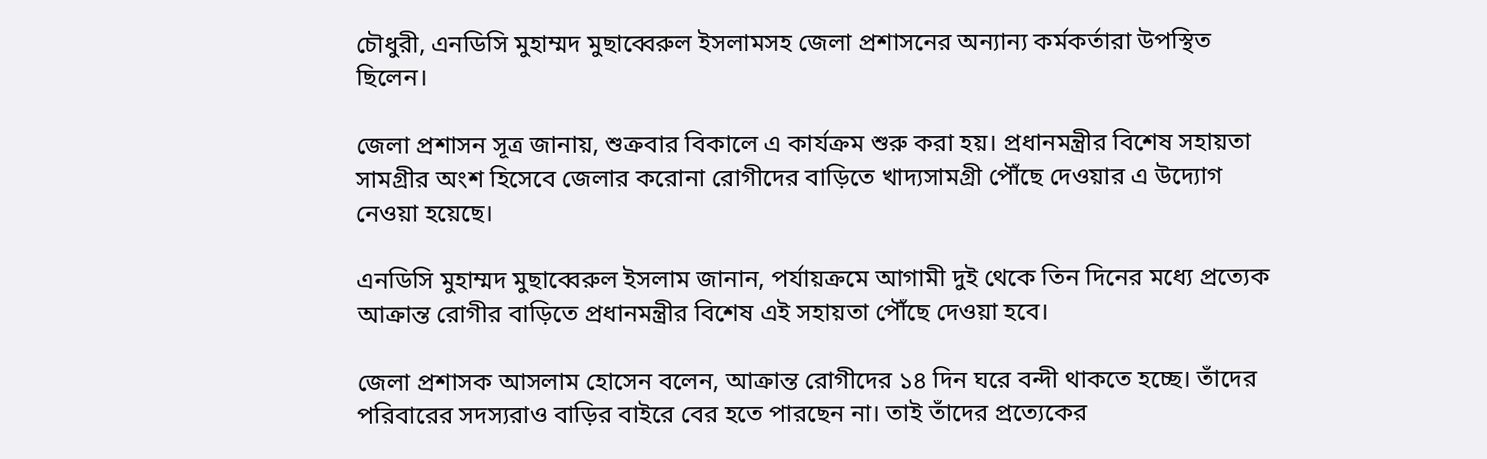চৌধুরী, এনডিসি মুহাম্মদ মুছাব্বেরুল ইসলামসহ জেলা প্রশাসনের অন্যান্য কর্মকর্তারা উপস্থিত ছিলেন।

জেলা প্রশাসন সূত্র জানায়, শুক্রবার বিকালে এ কার্যক্রম শুরু করা হয়। প্রধানমন্ত্রীর বিশেষ সহায়তা সামগ্রীর অংশ হিসেবে জেলার করোনা রোগীদের বাড়িতে খাদ্যসামগ্রী পৌঁছে দেওয়ার এ উদ্যোগ নেওয়া হয়েছে।

এনডিসি মুহাম্মদ মুছাব্বেরুল ইসলাম জানান, পর্যায়ক্রমে আগামী দুই থেকে তিন দিনের মধ্যে প্রত্যেক আক্রান্ত রোগীর বাড়িতে প্রধানমন্ত্রীর বিশেষ এই সহায়তা পৌঁছে দেওয়া হবে।

জেলা প্রশাসক আসলাম হোসেন বলেন, আক্রান্ত রোগীদের ১৪ দিন ঘরে বন্দী থাকতে হচ্ছে। তাঁদের পরিবারের সদস্যরাও বাড়ির বাইরে বের হতে পারছেন না। তাই তাঁদের প্রত্যেকের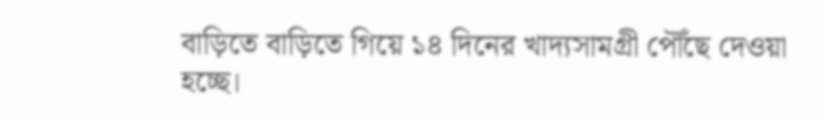বাড়িতে বাড়িতে গিয়ে ১৪ দিনের খাদ্যসামগ্রী পৌঁছে দেওয়া হচ্ছে।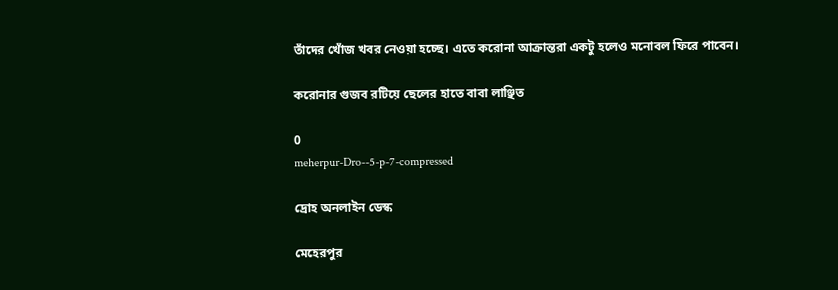তাঁদের খোঁজ খবর নেওয়া হচ্ছে। এতে করোনা আক্রান্তরা একটু হলেও মনোবল ফিরে পাবেন।

করোনার গুজব রটিয়ে ছেলের হাতে বাবা লাঞ্ছিত

0
meherpur-Dro--5-p-7-compressed

দ্রোহ অনলাইন ডেস্ক

মেহেরপুর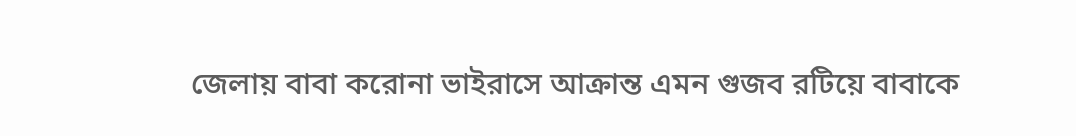জেলায় বাবা করোনা ভাইরাসে আক্রান্ত এমন গুজব রটিয়ে বাবাকে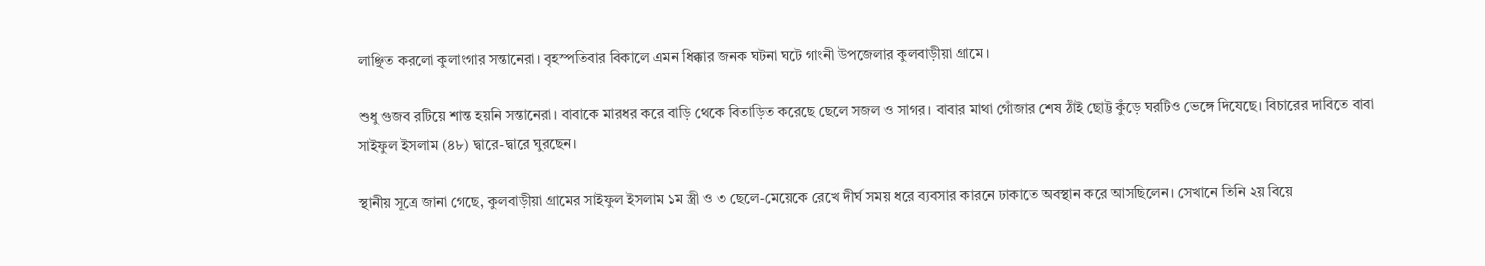লাঞ্ছিত করলো কুলাংগার সন্তানেরা। বৃহস্পতিবার বিকালে এমন ধিক্কার জনক ঘটনা ঘটে গাংনী উপজেলার কুলবাড়ীয়া গ্রামে।

শুধু গুজব রটিয়ে শান্ত হয়নি সন্তানেরা। বাবাকে মারধর করে বাড়ি থেকে বিতাড়িত করেছে ছেলে সজল ও সাগর। বাবার মাথা গোঁজার শেষ ঠাঁই ছোট্ট কুঁড়ে ঘরটিও ভেঙ্গে দিযেছে। বিচারের দাবিতে বাবা সাইফুল ইসলাম (৪৮) দ্বারে-দ্বারে ঘুরছেন।

স্থানীয় সূত্রে জানা গেছে, কুলবাড়ীয়া গ্রামের সাইফুল ইসলাম ১ম স্ত্রী ও ৩ ছেলে-মেয়েকে রেখে দীর্ঘ সময় ধরে ব্যবসার কারনে ঢাকাতে অবস্থান করে আসছিলেন। সেখানে তিনি ২য় বিয়ে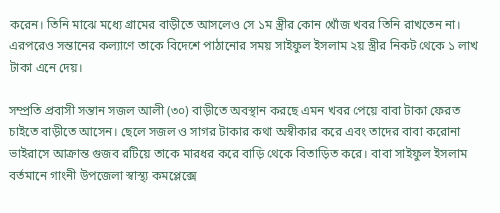করেন। তিনি মাঝে মধ্যে গ্রামের বাড়ীতে আসলেও সে ১ম স্ত্রীর কোন খোঁজ খবর তিনি রাখতেন না। এরপরেও সন্তানের কল্যাণে তাকে বিদেশে পাঠানোর সময় সাইফুল ইসলাম ২য় স্ত্রীর নিকট থেকে ১ লাখ টাকা এনে দেয়।

সম্প্রতি প্রবাসী সন্তান সজল আলী (৩০) বাড়ীতে অবস্থান করছে এমন খবর পেয়ে বাবা টাকা ফেরত চাইতে বাড়ীতে আসেন। ছেলে সজল ও সাগর টাকার কথা অস্বীকার করে এবং তাদের বাবা করোনা ভাইরাসে আক্রান্ত গুজব রটিয়ে তাকে মারধর করে বাড়ি থেকে বিতাড়িত করে। বাবা সাইফুল ইসলাম বর্তমানে গাংনী উপজেলা স্বাস্থ্য কমপ্লেক্সে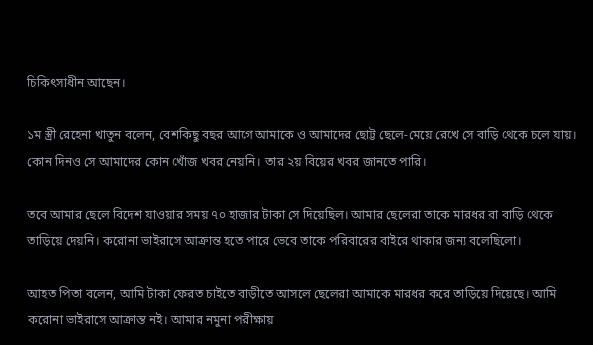চিকিৎসাধীন আছেন।

১ম স্ত্রী রেহেনা খাতুন বলেন, বেশকিছু বছর আগে আমাকে ও আমাদের ছোট্ট ছেলে-মেয়ে রেখে সে বাড়ি থেকে চলে যায়। কোন দিনও সে আমাদের কোন খোঁজ খবর নেয়নি। তার ২য় বিয়ের খবর জানতে পারি।

তবে আমার ছেলে বিদেশ যাওয়ার সময় ৭০ হাজার টাকা সে দিয়েছিল। আমার ছেলেরা তাকে মারধর বা বাড়ি থেকে তাড়িয়ে দেয়নি। করোনা ভাইরাসে আক্রান্ত হতে পারে ভেবে তাকে পরিবারের বাইরে থাকার জন্য বলেছিলো।

আহত পিতা বলেন, আমি টাকা ফেরত চাইতে বাড়ীতে আসলে ছেলেরা আমাকে মারধর করে তাড়িয়ে দিয়েছে। আমি করোনা ভাইরাসে আক্রান্ত নই। আমার নমুনা পরীক্ষায়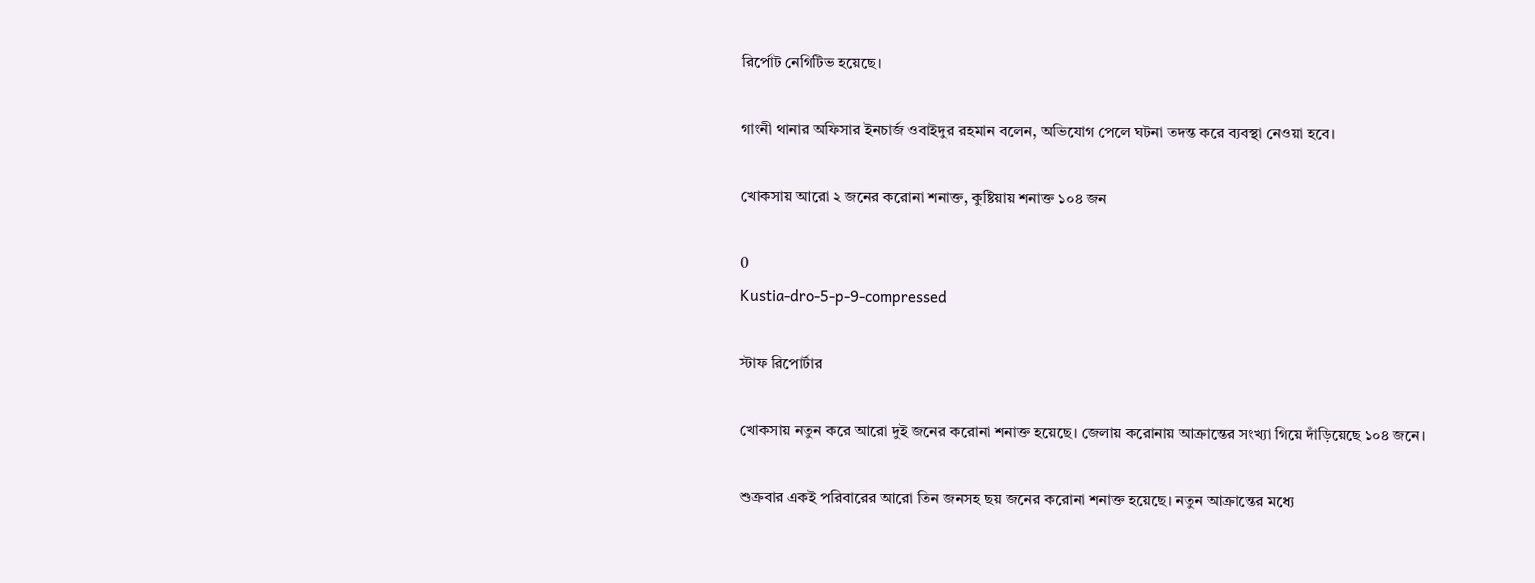রির্পোট নেগিটিভ হয়েছে।

গাংনী থানার অফিসার ইনচার্জ ওবাইদুর রহমান বলেন, অভিযোগ পেলে ঘটনা তদন্ত করে ব্যবস্থা নেওয়া হবে।

খোকসায় আরো ২ জনের করোনা শনাক্ত, কুষ্টিয়ায় শনাক্ত ১০৪ জন

0
Kustia-dro-5-p-9-compressed

স্টাফ রিপোর্টার

খোকসায় নতুন করে আরো দুই জনের করোনা শনাক্ত হয়েছে। জেলায় করোনায় আক্রান্তের সংখ্যা গিয়ে দাঁড়িয়েছে ১০৪ জনে।

শুক্রবার একই পরিবারের আরো তিন জনসহ ছয় জনের করোনা শনাক্ত হয়েছে। নতুন আক্রান্তের মধ্যে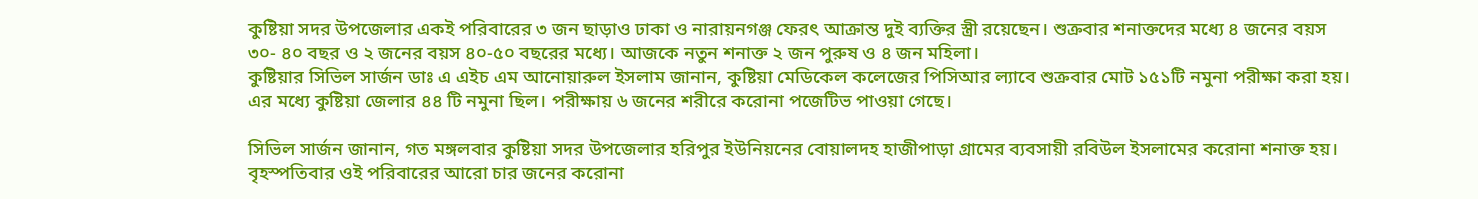কুষ্টিয়া সদর উপজেলার একই পরিবারের ৩ জন ছাড়াও ঢাকা ও নারায়নগঞ্জ ফেরৎ আক্রান্ত দুই ব্যক্তির স্ত্রী রয়েছেন। শুক্রবার শনাক্তদের মধ্যে ৪ জনের বয়স ৩০- ৪০ বছর ও ২ জনের বয়স ৪০-৫০ বছরের মধ্যে। আজকে নতুন শনাক্ত ২ জন পুরুষ ও ৪ জন মহিলা।
কুষ্টিয়ার সিভিল সার্জন ডাঃ এ এইচ এম আনোয়ারুল ইসলাম জানান, কুষ্টিয়া মেডিকেল কলেজের পিসিআর ল্যাবে শুক্রবার মোট ১৫১টি নমুনা পরীক্ষা করা হয়। এর মধ্যে কুষ্টিয়া জেলার ৪৪ টি নমুনা ছিল। পরীক্ষায় ৬ জনের শরীরে করোনা পজেটিভ পাওয়া গেছে।

সিভিল সার্জন জানান, গত মঙ্গলবার কুষ্টিয়া সদর উপজেলার হরিপুর ইউনিয়নের বোয়ালদহ হাজীপাড়া গ্রামের ব্যবসায়ী রবিউল ইসলামের করোনা শনাক্ত হয়। বৃহস্পতিবার ওই পরিবারের আরো চার জনের করোনা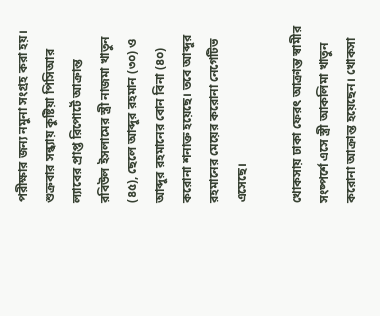পরীক্ষার জন্য নমুনা সংগ্রহ করা হয়। শুক্রবার সন্ধ্যায় কুষ্টিয়া পিসিআর ল্যাবের প্রাপ্ত রিপোর্টে আক্রান্ত রবিউল ইসলামের স্ত্রী নাজমা খাতুন (৪৫), ছেলে আব্দুর রহমান (৩০) ও আব্দুর রহমানের বোন বিনা (৪০) করোনা শনাক্ত হয়েছে। তবে আব্দুর রহমানের মেয়ের করোনা নেগেটিভ এসেছে।

খোকসায় ঢাকা ফেরৎ আক্রান্ত স্বামীর সংষ্পর্শে এসে স্ত্রী আকলিমা খাতুন করোনা আক্রান্ত হয়েছেন। খোকসা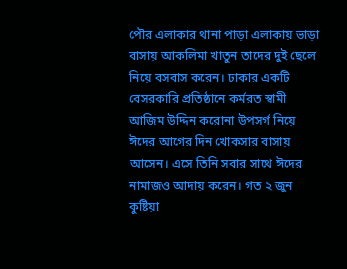পৌর এলাকার থানা পাড়া এলাকায় ভাড়া বাসায় আকলিমা খাতুন তাদের দুই ছেলে নিয়ে বসবাস করেন। ঢাকার একটি বেসরকারি প্রতিষ্ঠানে কর্মরত স্বামী আজিম উদ্দিন করোনা উপসর্গ নিয়ে ঈদের আগের দিন খোকসার বাসায় আসেন। এসে তিনি সবার সাথে ঈদের নামাজও আদায় করেন। গত ২ জুন কুষ্টিয়া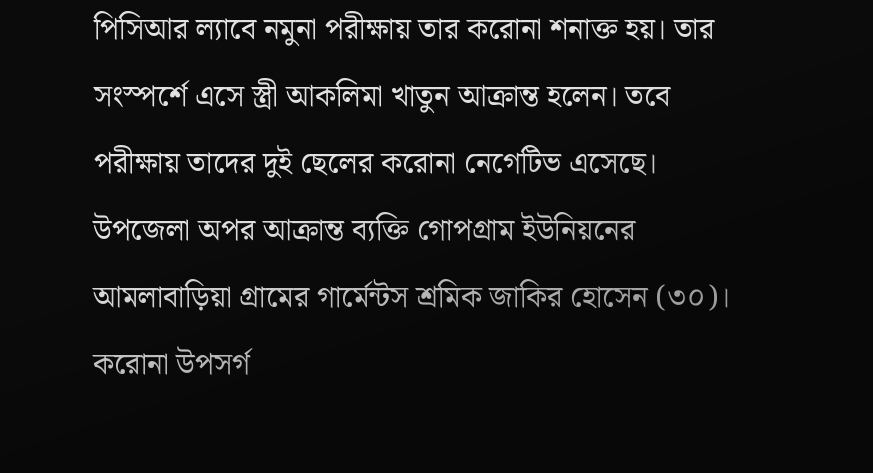পিসিআর ল্যাবে নমুনা পরীক্ষায় তার করোনা শনাক্ত হয়। তার সংস্পর্শে এসে স্ত্রী আকলিমা খাতুন আক্রান্ত হলেন। তবে পরীক্ষায় তাদের দুই ছেলের করোনা নেগেটিভ এসেছে। উপজেলা অপর আক্রান্ত ব্যক্তি গোপগ্রাম ইউনিয়নের আমলাবাড়িয়া গ্রামের গার্মেন্টস শ্রমিক জাকির হোসেন (৩০)। করোনা উপসর্গ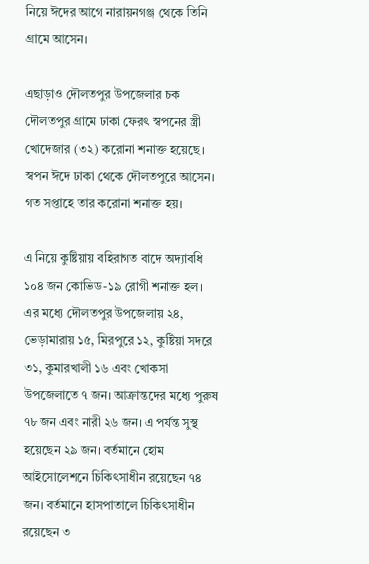নিয়ে ঈদের আগে নারায়নগঞ্জ থেকে তিনি গ্রামে আসেন।

এছাড়াও দৌলতপুর উপজেলার চক দৌলতপুর গ্রামে ঢাকা ফেরৎ স্বপনের স্ত্রী খোদেজার (৩২) করোনা শনাক্ত হয়েছে। স্বপন ঈদে ঢাকা থেকে দৌলতপুরে আসেন। গত সপ্তাহে তার করোনা শনাক্ত হয়।

এ নিয়ে কুষ্টিয়ায় বহিরাগত বাদে অদ্যাবধি ১০৪ জন কোভিড-১৯ রোগী শনাক্ত হল। এর মধ্যে দৌলতপুর উপজেলায় ২৪, ভেড়ামারায় ১৫, মিরপুরে ১২, কুষ্টিয়া সদরে ৩১, কুমারখালী ১৬ এবং খোকসা উপজেলাতে ৭ জন। আক্রান্তদের মধ্যে পুরুষ ৭৮ জন এবং নারী ২৬ জন। এ পর্যন্ত সুস্থ হয়েছেন ২৯ জন। বর্তমানে হোম আইসোলেশনে চিকিৎসাধীন রয়েছেন ৭৪ জন। বর্তমানে হাসপাতালে চিকিৎসাধীন রয়েছেন ৩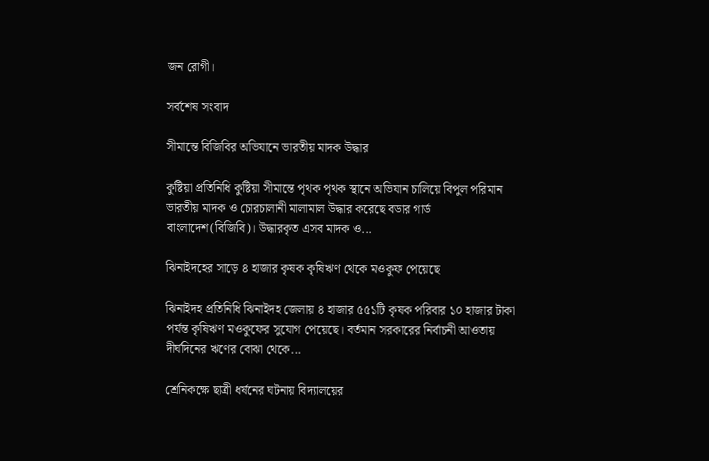জন রোগী।

সর্বশেষ সংবাদ

সীমান্তে বিজিবির অভিযানে ভারতীয় মাদক উদ্ধার

কুষ্টিয়া প্রতিনিধি কুষ্টিয়া সীমান্তে পৃথক পৃথক স্থানে অভিযান চালিয়ে বিপুল পরিমান ভারতীয় মাদক ও চোরচালানী মালামাল উদ্ধার করেছে বডার গার্ড বাংলাদেশ(বিজিবি)। উদ্ধারকৃত এসব মাদক ও...

ঝিনাইদহের সাড়ে ৪ হাজার কৃষক কৃষিঋণ থেকে মওকুফ পেয়েছে

ঝিনাইদহ প্রতিনিধি ঝিনাইদহ জেলায় ৪ হাজার ৫৫১টি কৃষক পরিবার ১০ হাজার টাকা পর্যন্ত কৃষিঋণ মওকুফের সুযোগ পেয়েছে। বর্তমান সরকারের নির্বাচনী আওতায় দীর্ঘদিনের ঋণের বোঝা থেকে...

শ্রেনিকক্ষে ছাত্রী ধর্ষনের ঘটনায় বিদ্যালয়ের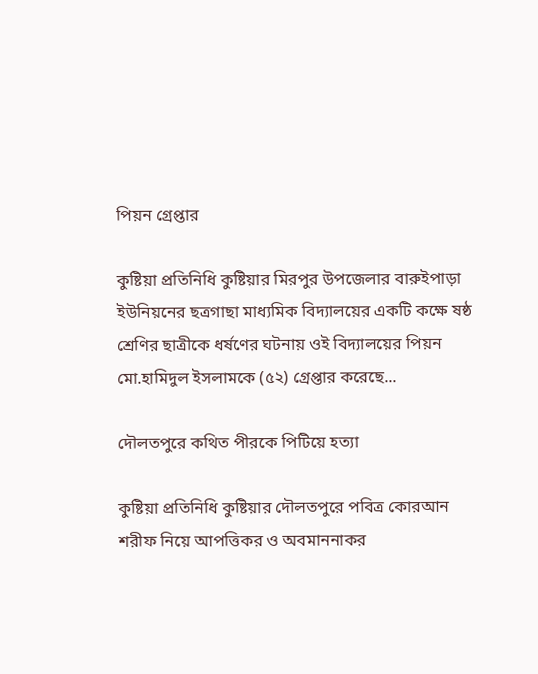পিয়ন গ্রেপ্তার

কুষ্টিয়া প্রতিনিধি কুষ্টিয়ার মিরপুর উপজেলার বারুইপাড়া ইউনিয়নের ছত্রগাছা মাধ্যমিক বিদ্যালয়ের একটি কক্ষে ষষ্ঠ শ্রেণির ছাত্রীকে ধর্ষণের ঘটনায় ওই বিদ্যালয়ের পিয়ন মো.হামিদুল ইসলামকে (৫২) গ্রেপ্তার করেছে...

দৌলতপুরে কথিত পীরকে পিটিয়ে হত্যা

কুষ্টিয়া প্রতিনিধি কুষ্টিয়ার দৌলতপুরে পবিত্র কোরআন শরীফ নিয়ে আপত্তিকর ও অবমাননাকর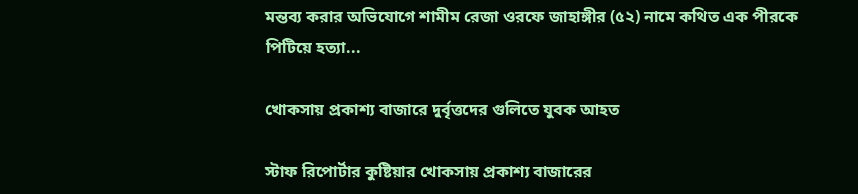মন্তব্য করার অভিযোগে শামীম রেজা ওরফে জাহাঙ্গীর (৫২) নামে কথিত এক পীরকে পিটিয়ে হত্যা...

খোকসায় প্রকাশ্য বাজারে দুর্বৃত্তদের গুলিতে যুবক আহত

স্টাফ রিপোর্টার কুষ্টিয়ার খোকসায় প্রকাশ্য বাজারের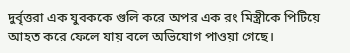দুর্বৃত্তরা এক যুবককে গুলি করে অপর এক রং মিস্ত্রীকে পিটিয়ে আহত করে ফেলে যায় বলে অভিযোগ পাওয়া গেছে।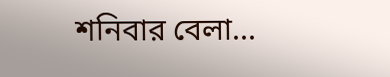শনিবার বেলা...